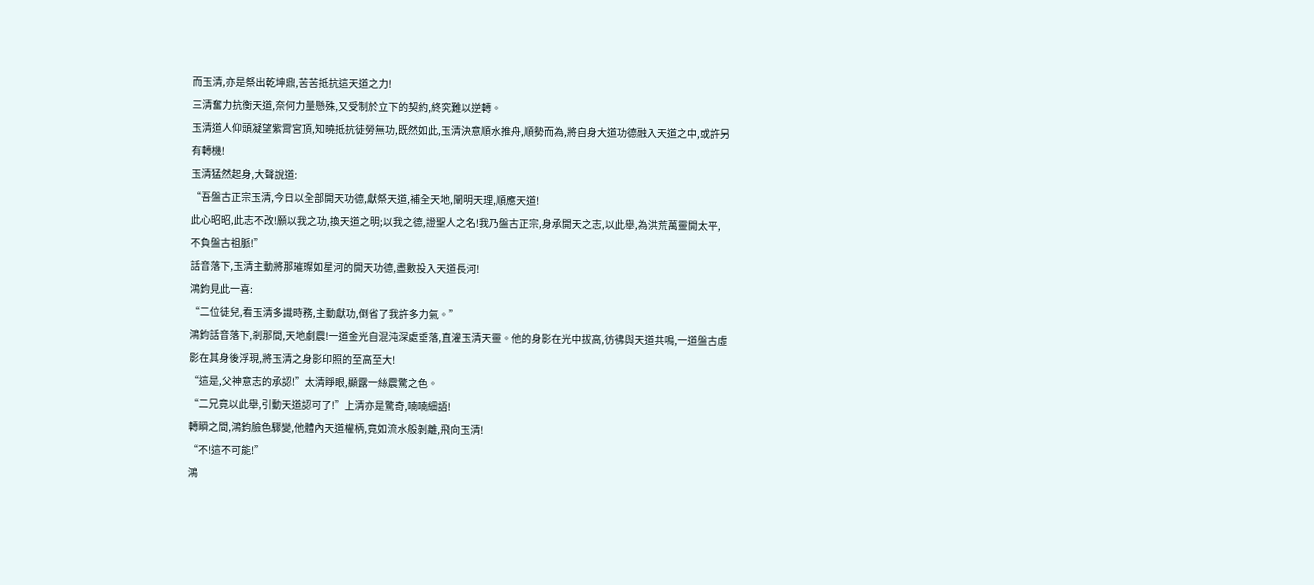而玉清,亦是祭出乾坤鼎,苦苦抵抗這天道之力!
三清奮力抗衡天道,奈何力量懸殊,又受制於立下的契約,終究難以逆轉。
玉清道人仰頭凝望紫霄宮頂,知曉抵抗徒勞無功,既然如此,玉清決意順水推舟,順勢而為,將自身大道功德融入天道之中,或許另有轉機!
玉清猛然起身,大聲說道:
“吾盤古正宗玉清,今日以全部開天功德,獻祭天道,補全天地,闡明天理,順應天道!
此心昭昭,此志不改!願以我之功,換天道之明;以我之德,證聖人之名!我乃盤古正宗,身承開天之志,以此舉,為洪荒萬靈開太平,不負盤古祖脈!”
話音落下,玉清主動將那璀璨如星河的開天功德,盡數投入天道長河!
鴻鈞見此一喜:
“二位徒兒,看玉清多識時務,主動獻功,倒省了我許多力氣。”
鴻鈞話音落下,剎那間,天地劇震!一道金光自混沌深處垂落,直灌玉清天靈。他的身影在光中拔高,彷彿與天道共鳴,一道盤古虛影在其身後浮現,將玉清之身影印照的至高至大!
“這是,父神意志的承認!”太清睜眼,顯露一絲震驚之色。
“二兄竟以此舉,引動天道認可了!”上清亦是驚奇,喃喃細語!
轉瞬之間,鴻鈞臉色驟變,他體內天道權柄,竟如流水般剝離,飛向玉清!
“不!這不可能!”
鴻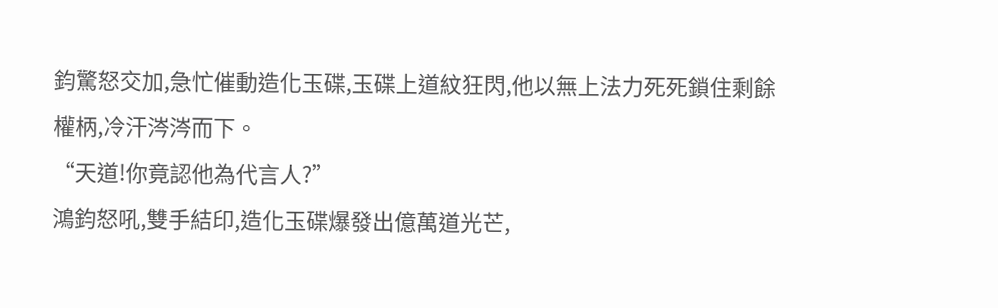鈞驚怒交加,急忙催動造化玉碟,玉碟上道紋狂閃,他以無上法力死死鎖住剩餘權柄,冷汗涔涔而下。
“天道!你竟認他為代言人?”
鴻鈞怒吼,雙手結印,造化玉碟爆發出億萬道光芒,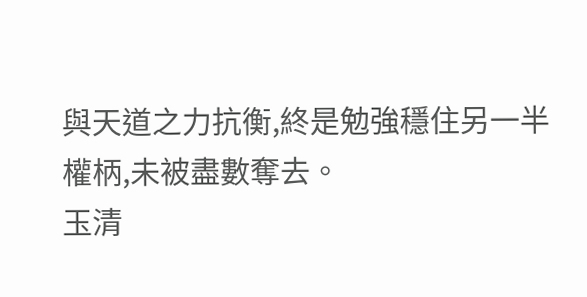與天道之力抗衡,終是勉強穩住另一半權柄,未被盡數奪去。
玉清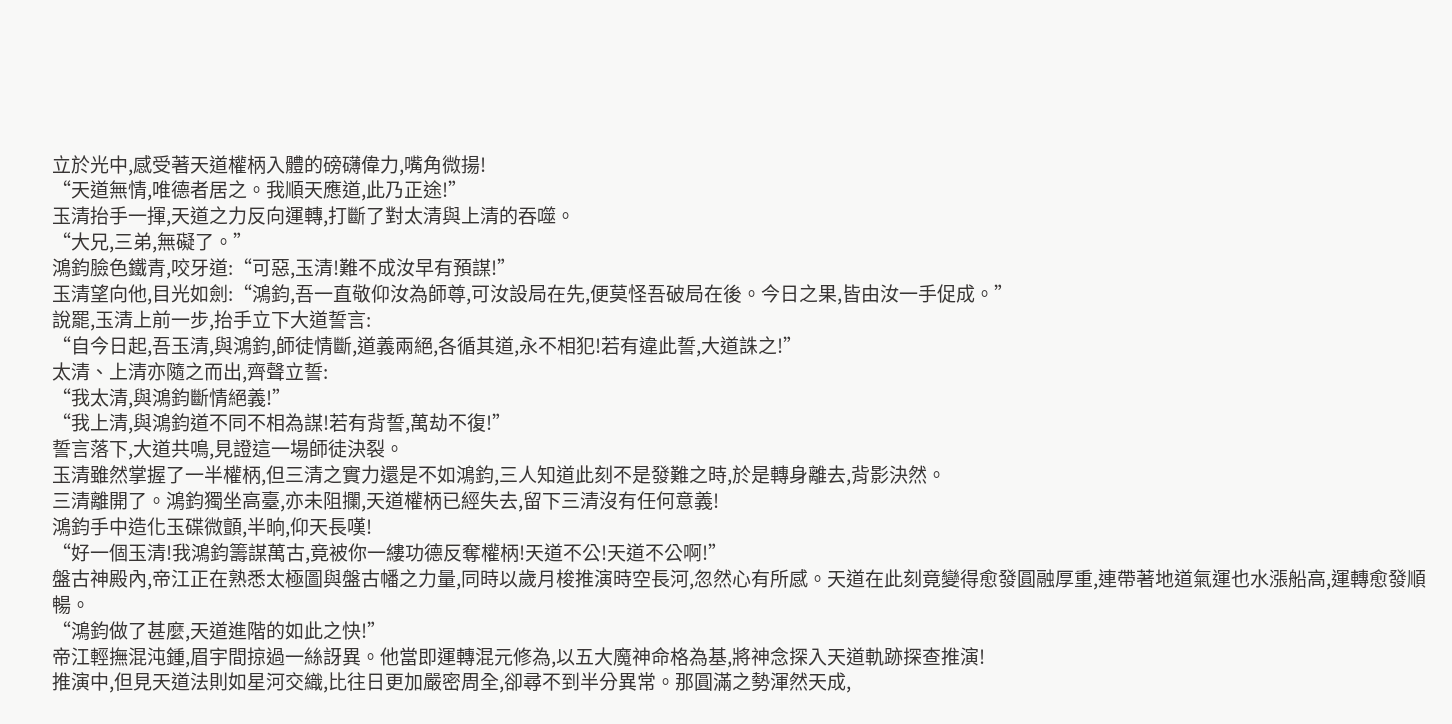立於光中,感受著天道權柄入體的磅礴偉力,嘴角微揚!
“天道無情,唯德者居之。我順天應道,此乃正途!”
玉清抬手一揮,天道之力反向運轉,打斷了對太清與上清的吞噬。
“大兄,三弟,無礙了。”
鴻鈞臉色鐵青,咬牙道:“可惡,玉清!難不成汝早有預謀!”
玉清望向他,目光如劍:“鴻鈞,吾一直敬仰汝為師尊,可汝設局在先,便莫怪吾破局在後。今日之果,皆由汝一手促成。”
說罷,玉清上前一步,抬手立下大道誓言:
“自今日起,吾玉清,與鴻鈞,師徒情斷,道義兩絕,各循其道,永不相犯!若有違此誓,大道誅之!”
太清、上清亦隨之而出,齊聲立誓:
“我太清,與鴻鈞斷情絕義!”
“我上清,與鴻鈞道不同不相為謀!若有背誓,萬劫不復!”
誓言落下,大道共鳴,見證這一場師徒決裂。
玉清雖然掌握了一半權柄,但三清之實力還是不如鴻鈞,三人知道此刻不是發難之時,於是轉身離去,背影決然。
三清離開了。鴻鈞獨坐高臺,亦未阻攔,天道權柄已經失去,留下三清沒有任何意義!
鴻鈞手中造化玉碟微顫,半晌,仰天長嘆!
“好一個玉清!我鴻鈞籌謀萬古,竟被你一縷功德反奪權柄!天道不公!天道不公啊!”
盤古神殿內,帝江正在熟悉太極圖與盤古幡之力量,同時以歲月梭推演時空長河,忽然心有所感。天道在此刻竟變得愈發圓融厚重,連帶著地道氣運也水漲船高,運轉愈發順暢。
“鴻鈞做了甚麼,天道進階的如此之快!”
帝江輕撫混沌鍾,眉宇間掠過一絲訝異。他當即運轉混元修為,以五大魔神命格為基,將神念探入天道軌跡探查推演!
推演中,但見天道法則如星河交織,比往日更加嚴密周全,卻尋不到半分異常。那圓滿之勢渾然天成,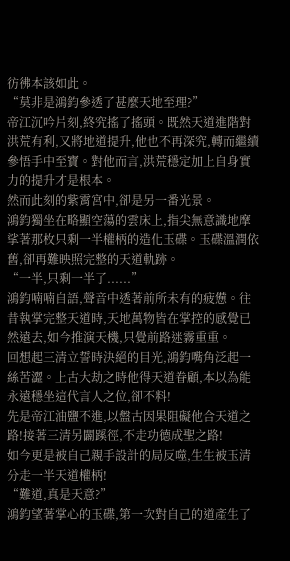彷彿本該如此。
“莫非是鴻鈞參透了甚麼天地至理?”
帝江沉吟片刻,終究搖了搖頭。既然天道進階對洪荒有利,又將地道提升,他也不再深究,轉而繼續參悟手中至寶。對他而言,洪荒穩定加上自身實力的提升才是根本。
然而此刻的紫霄宮中,卻是另一番光景。
鴻鈞獨坐在略顯空蕩的雲床上,指尖無意識地摩挲著那枚只剩一半權柄的造化玉碟。玉碟溫潤依舊,卻再難映照完整的天道軌跡。
“一半,只剩一半了......”
鴻鈞喃喃自語,聲音中透著前所未有的疲憊。往昔執掌完整天道時,天地萬物皆在掌控的感覺已然遠去,如今推演天機,只覺前路迷霧重重。
回想起三清立誓時決絕的目光,鴻鈞嘴角泛起一絲苦澀。上古大劫之時他得天道眷顧,本以為能永遠穩坐這代言人之位,卻不料!
先是帝江油鹽不進,以盤古因果阻礙他合天道之路!接著三清另闢蹊徑,不走功德成聖之路!
如今更是被自己親手設計的局反噬,生生被玉清分走一半天道權柄!
“難道,真是天意?”
鴻鈞望著掌心的玉碟,第一次對自己的道產生了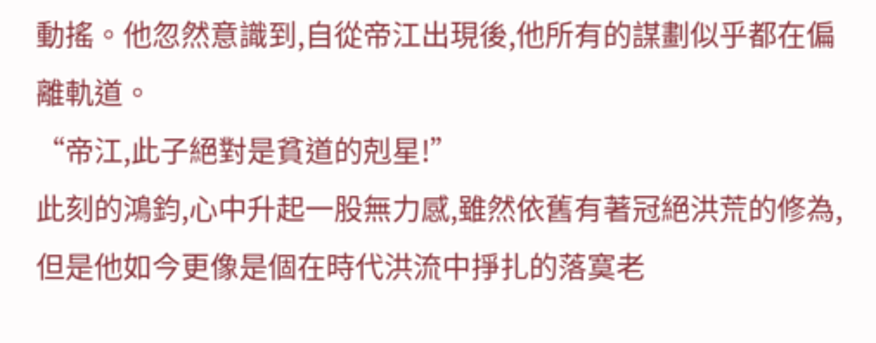動搖。他忽然意識到,自從帝江出現後,他所有的謀劃似乎都在偏離軌道。
“帝江,此子絕對是貧道的剋星!”
此刻的鴻鈞,心中升起一股無力感,雖然依舊有著冠絕洪荒的修為,但是他如今更像是個在時代洪流中掙扎的落寞老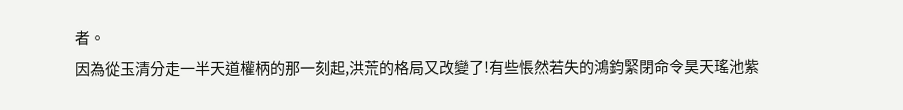者。
因為從玉清分走一半天道權柄的那一刻起,洪荒的格局又改變了!有些悵然若失的鴻鈞緊閉命令昊天瑤池紫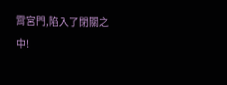霄宮門,陷入了閉關之中!